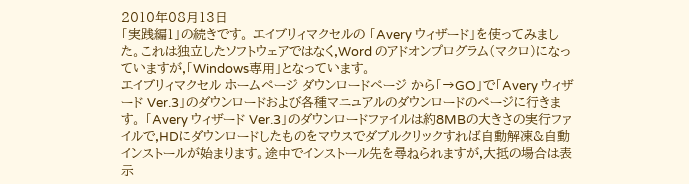2010年08月13日
「実践編1」の続きです。 エイブリィマクセルの 「Avery ウィザード」を使ってみました。これは独立したソフトウェアではなく,Word のアドオンプログラム(マクロ)になっていますが,「Windows専用」となっています。
エイブリィマクセル ホームページ ダウンロードページ から「→GO」で「Avery ウィザード Ver.3」のダウンロードおよび各種マニュアルのダウンロードのページに行きます。 「Avery ウィザード Ver.3」のダウンロードファイルは約8MBの大きさの実行ファイルで,HDにダウンロードしたものをマウスでダブルクリックすれば自動解凍&自動インストールが始まります。途中でインストール先を尋ねられますが,大抵の場合は表示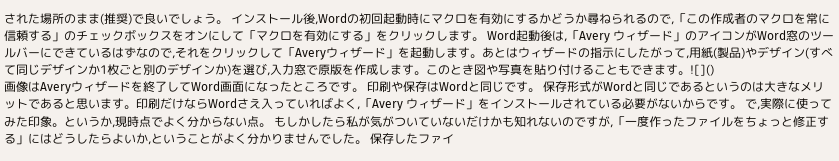された場所のまま(推奨)で良いでしょう。 インストール後,Wordの初回起動時にマクロを有効にするかどうか尋ねられるので,「この作成者のマクロを常に信頼する」のチェックボックスをオンにして「マクロを有効にする」をクリックします。 Word起動後は,「Avery ウィザード」のアイコンがWord窓のツールバーにできているはずなので,それをクリックして「Averyウィザード」を起動します。あとはウィザードの指示にしたがって,用紙(製品)やデザイン(すべて同じデザインか1枚ごと別のデザインか)を選び,入力窓で原版を作成します。このとき図や写真を貼り付けることもできます。![]()
画像はAveryウィザードを終了してWord画面になったところです。 印刷や保存はWordと同じです。 保存形式がWordと同じであるというのは大きなメリットであると思います。印刷だけならWordさえ入っていればよく,「Avery ウィザード」をインストールされている必要がないからです。 で,実際に使ってみた印象。というか,現時点でよく分からない点。 もしかしたら私が気がついていないだけかも知れないのですが,「一度作ったファイルをちょっと修正する」にはどうしたらよいか,ということがよく分かりませんでした。 保存したファイ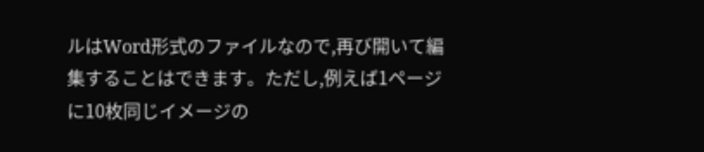ルはWord形式のファイルなので,再び開いて編集することはできます。ただし,例えば1ページに10枚同じイメージの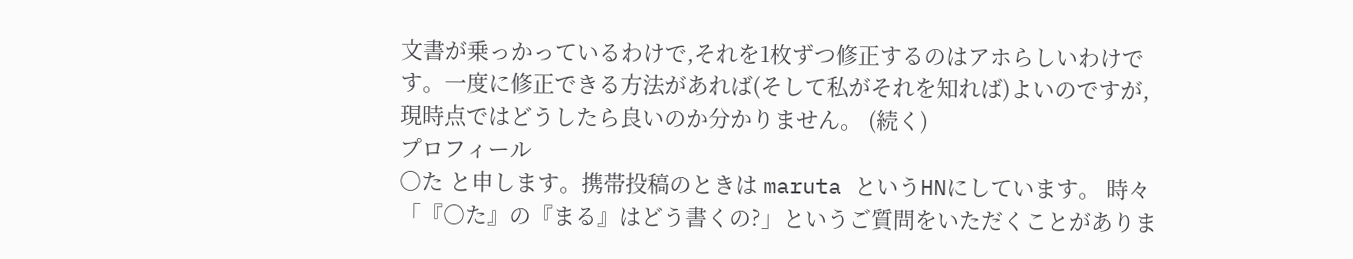文書が乗っかっているわけで,それを1枚ずつ修正するのはアホらしいわけです。一度に修正できる方法があれば(そして私がそれを知れば)よいのですが,現時点ではどうしたら良いのか分かりません。 (続く)
プロフィール
○た と申します。携帯投稿のときは maruta というHNにしています。 時々「『○た』の『まる』はどう書くの?」というご質問をいただくことがありま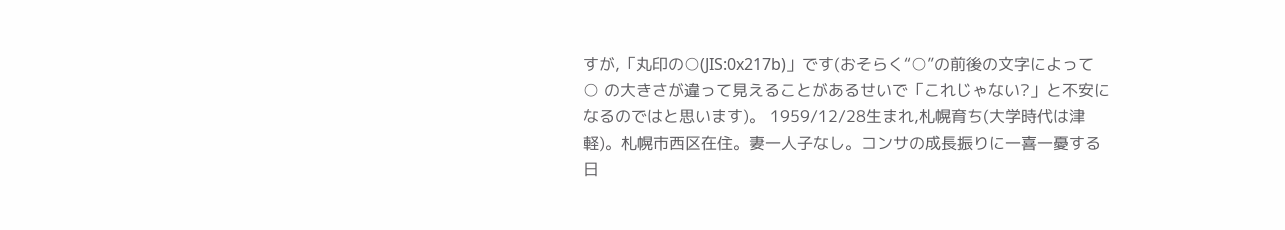すが,「丸印の○(JIS:0x217b)」です(おそらく“○”の前後の文字によって ○ の大きさが違って見えることがあるせいで「これじゃない?」と不安になるのではと思います)。 1959/12/28生まれ,札幌育ち(大学時代は津軽)。札幌市西区在住。妻一人子なし。コンサの成長振りに一喜一憂する日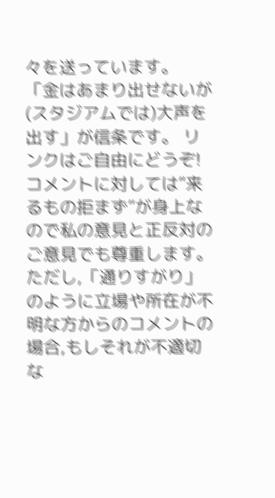々を送っています。 「金はあまり出せないが(スタジアムでは)大声を出す」が信条です。 リンクはご自由にどうぞ! コメントに対しては“来るもの拒まず”が身上なので私の意見と正反対のご意見でも尊重します。ただし,「通りすがり」のように立場や所在が不明な方からのコメントの場合,もしそれが不適切な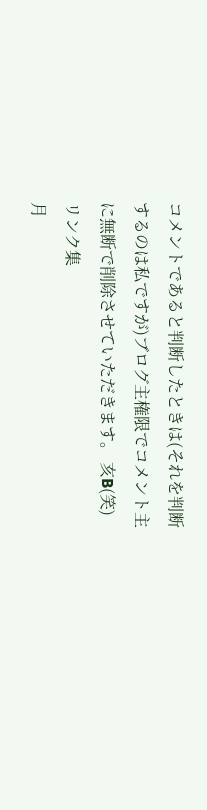コメントであると判断したときは(それを判断するのは私ですが)ブログ主権限でコメント主に無断で削除させていただきます。 亥B(笑)
リンク集
月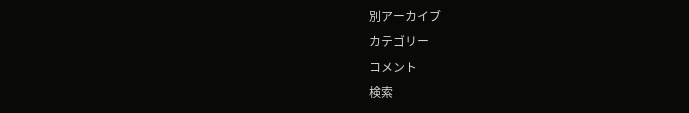別アーカイブ
カテゴリー
コメント
検索